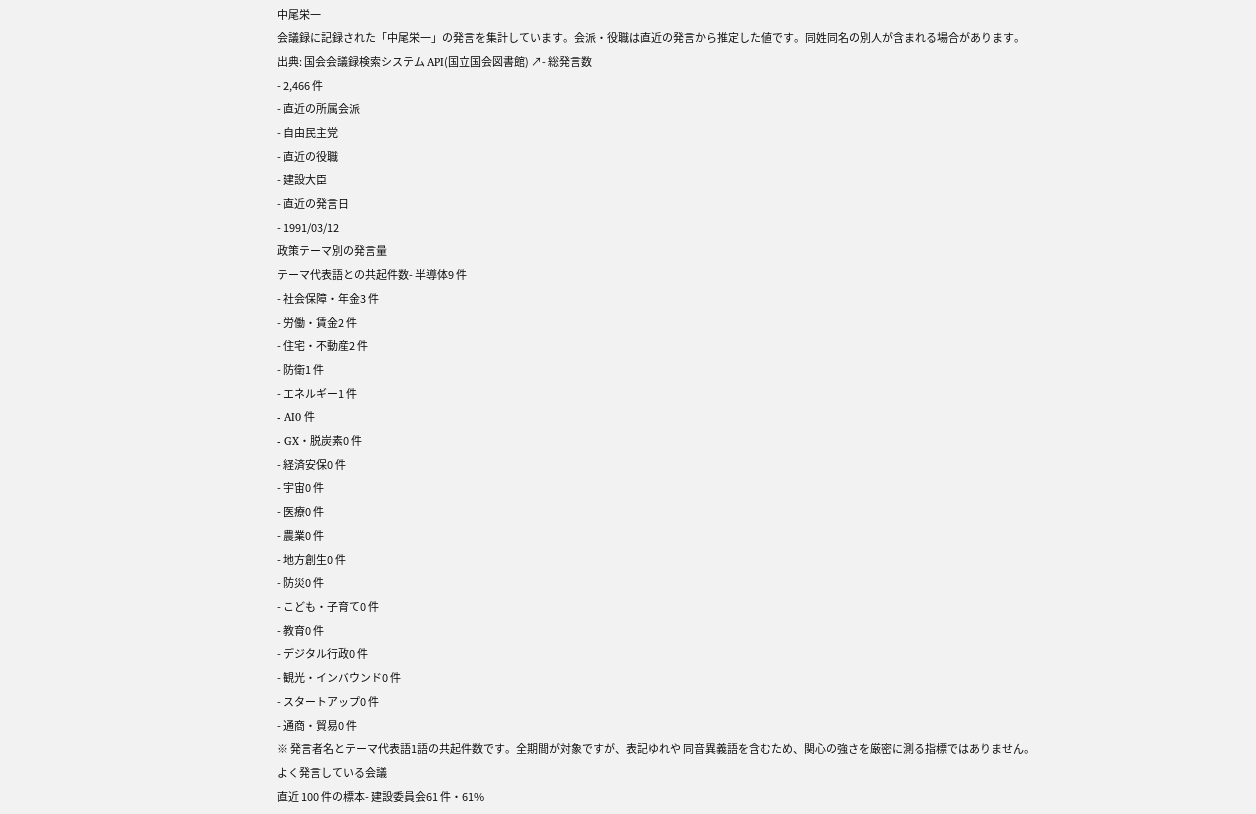中尾栄一
会議録に記録された「中尾栄一」の発言を集計しています。会派・役職は直近の発言から推定した値です。同姓同名の別人が含まれる場合があります。
出典: 国会会議録検索システム API(国立国会図書館) ↗- 総発言数
- 2,466 件
- 直近の所属会派
- 自由民主党
- 直近の役職
- 建設大臣
- 直近の発言日
- 1991/03/12
政策テーマ別の発言量
テーマ代表語との共起件数- 半導体9 件
- 社会保障・年金3 件
- 労働・賃金2 件
- 住宅・不動産2 件
- 防衛1 件
- エネルギー1 件
- AI0 件
- GX・脱炭素0 件
- 経済安保0 件
- 宇宙0 件
- 医療0 件
- 農業0 件
- 地方創生0 件
- 防災0 件
- こども・子育て0 件
- 教育0 件
- デジタル行政0 件
- 観光・インバウンド0 件
- スタートアップ0 件
- 通商・貿易0 件
※ 発言者名とテーマ代表語1語の共起件数です。全期間が対象ですが、表記ゆれや 同音異義語を含むため、関心の強さを厳密に測る指標ではありません。
よく発言している会議
直近 100 件の標本- 建設委員会61 件・61%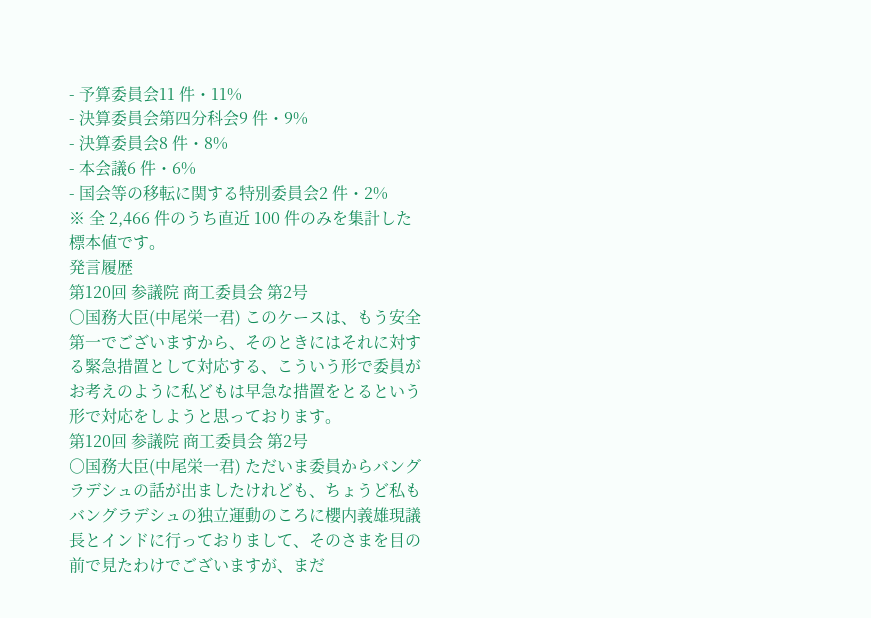- 予算委員会11 件・11%
- 決算委員会第四分科会9 件・9%
- 決算委員会8 件・8%
- 本会議6 件・6%
- 国会等の移転に関する特別委員会2 件・2%
※ 全 2,466 件のうち直近 100 件のみを集計した標本値です。
発言履歴
第120回 参議院 商工委員会 第2号
○国務大臣(中尾栄一君) このケースは、もう安全第一でございますから、そのときにはそれに対する緊急措置として対応する、こういう形で委員がお考えのように私どもは早急な措置をとるという形で対応をしようと思っております。
第120回 参議院 商工委員会 第2号
○国務大臣(中尾栄一君) ただいま委員からバングラデシュの話が出ましたけれども、ちょうど私もバングラデシュの独立運動のころに櫻内義雄現議長とインドに行っておりまして、そのさまを目の前で見たわけでございますが、まだ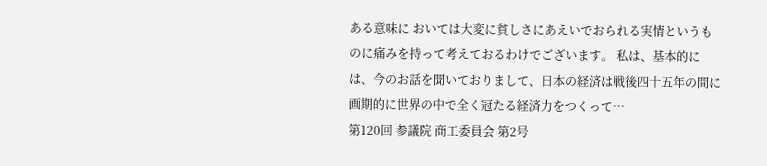ある意味に おいては大変に貧しさにあえいでおられる実情というものに痛みを持って考えておるわけでございます。 私は、基本的には、今のお話を聞いておりまして、日本の経済は戦後四十五年の間に画期的に世界の中で全く冠たる経済力をつくって…
第120回 参議院 商工委員会 第2号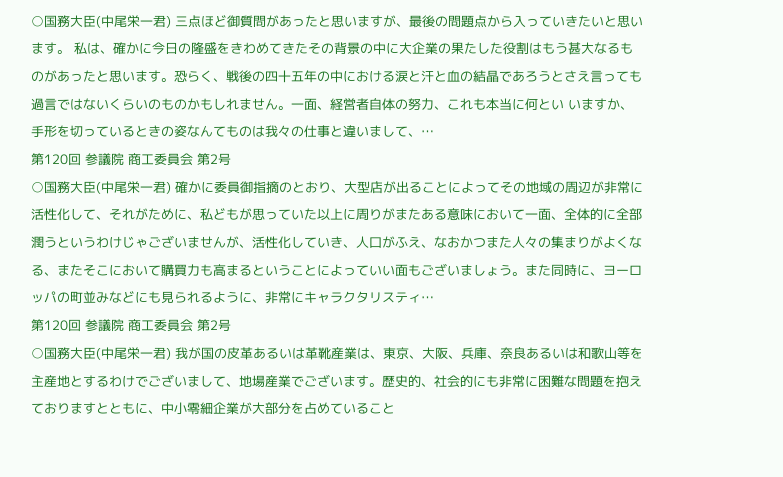○国務大臣(中尾栄一君) 三点ほど御質問があったと思いますが、最後の問題点から入っていきたいと思います。 私は、確かに今日の隆盛をきわめてきたその背景の中に大企業の果たした役割はもう甚大なるものがあったと思います。恐らく、戦後の四十五年の中における涙と汗と血の結晶であろうとさえ言っても過言ではないくらいのものかもしれません。一面、経営者自体の努力、これも本当に何とい いますか、手形を切っているときの姿なんてものは我々の仕事と違いまして、…
第120回 参議院 商工委員会 第2号
○国務大臣(中尾栄一君) 確かに委員御指摘のとおり、大型店が出ることによってその地域の周辺が非常に活性化して、それがために、私どもが思っていた以上に周りがまたある意味において一面、全体的に全部潤うというわけじゃございませんが、活性化していき、人口がふえ、なおかつまた人々の集まりがよくなる、またそこにおいて購買力も高まるということによっていい面もございましょう。また同時に、ヨーロッパの町並みなどにも見られるように、非常にキャラクタリスティ…
第120回 参議院 商工委員会 第2号
○国務大臣(中尾栄一君) 我が国の皮革あるいは革靴産業は、東京、大阪、兵庫、奈良あるいは和歌山等を主産地とするわけでございまして、地場産業でございます。歴史的、社会的にも非常に困難な問題を抱えておりますとともに、中小零細企業が大部分を占めていること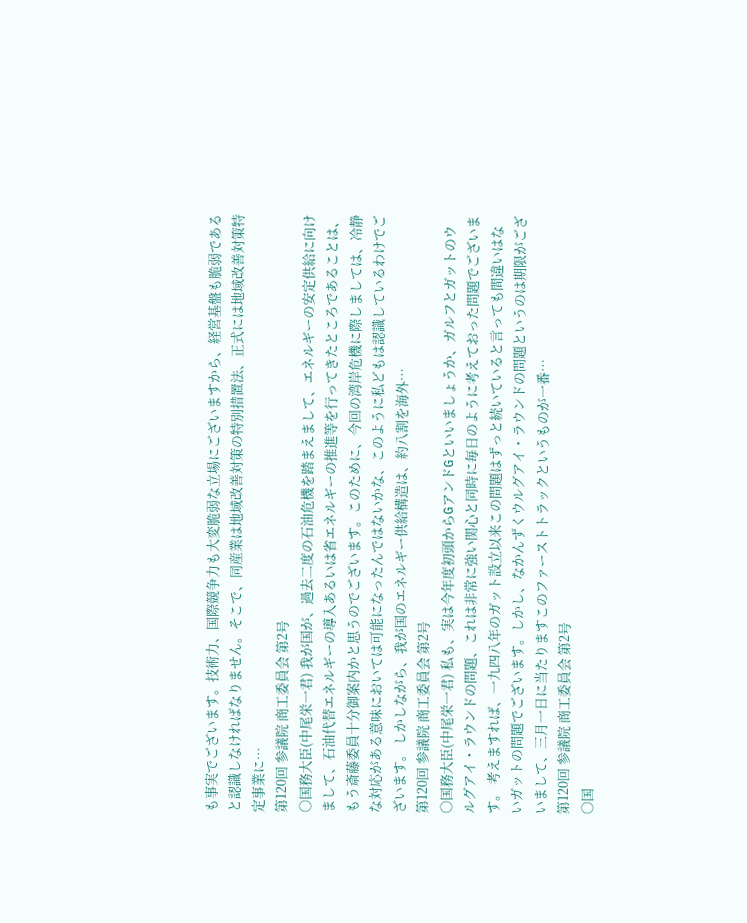も事実でございます。技術力、国際競争力も大変脆弱な立場にございますから、経営基盤も脆弱であると認識しなければなりません。そこで、同産業は地域改善対策の特別措置法、正式には地域改善対策特定事業に…
第120回 参議院 商工委員会 第2号
○国務大臣(中尾栄一君) 我が国が、過去二度の石油危機を踏まえまして、エネルギーの安定供給に向けまして、石油代替エネルギーの導入あるいは省エネルギーの推進等を行ってきたところであることは、もう斎藤委員十分御案内かと思うのでございます。このために、今回の湾岸危機に際しましては、冷静な対応がある意味においては可能になったんではないかな、このように私どもは認識しているわけでございます。 しかしながら、我が国のエネルギー供給構造は、約八割を海外…
第120回 参議院 商工委員会 第2号
○国務大臣(中尾栄一君) 私も、実は今年度初頭からGアンドGといいましょうか、ガルフとガットのウルグアイ・ラウンドの問題、これは非常に強い関心と同時に毎日のように考えておった問題でございます。 考えますれば、一九四八年のガット設立以来この問題はずっと続いていると言っても間違いはないガットの問題でございます。しかし、なかんずくウルグアイ・ラウンドの問題というのは期限がございまして、三月一日に当たりますこのファーストトラックというものが一番…
第120回 参議院 商工委員会 第2号
○国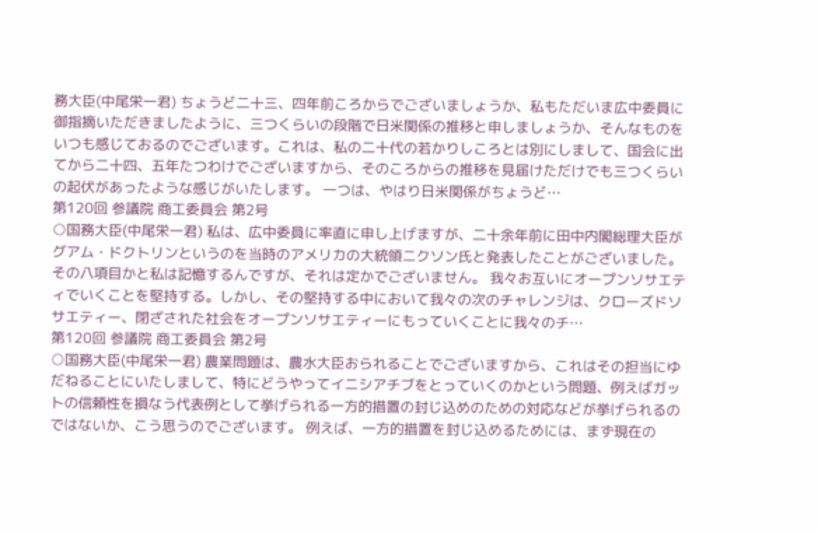務大臣(中尾栄一君) ちょうど二十三、四年前ころからでございましょうか、私もただいま広中委員に御指摘いただきましたように、三つくらいの段階で日米関係の推移と申しましょうか、そんなものをいつも感じておるのでございます。これは、私の二十代の若かりしころとは別にしまして、国会に出てから二十四、五年たつわけでございますから、そのころからの推移を見届けただけでも三つくらいの起伏があったような感じがいたします。 一つは、やはり日米関係がちょうど…
第120回 参議院 商工委員会 第2号
○国務大臣(中尾栄一君) 私は、広中委員に率直に申し上げますが、二十余年前に田中内閣総理大臣がグアム・ドクトリンというのを当時のアメリカの大統領ニクソン氏と発表したことがございました。その八項目かと私は記憶するんですが、それは定かでございません。 我々お互いにオープンソサエティでいくことを堅持する。しかし、その堅持する中において我々の次のチャレンジは、クローズドソサエティー、閉ざされた社会をオープンソサエティーにもっていくことに我々のチ…
第120回 参議院 商工委員会 第2号
○国務大臣(中尾栄一君) 農業問題は、農水大臣おられることでございますから、これはその担当にゆだねることにいたしまして、特にどうやってイニシアチブをとっていくのかという問題、例えばガットの信頼性を損なう代表例として挙げられる一方的措置の封じ込めのための対応などが挙げられるのではないか、こう思うのでございます。 例えば、一方的措置を封じ込めるためには、まず現在の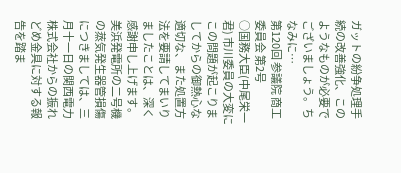ガットの紛争処理手続の改善強化、このようなものが必要でございましょう。ちなみに…
第120回 参議院 商工委員会 第2号
○国務大臣(中尾栄一君) 市川委員の大変にこの問題が起こりましてからの御熱心な適切な、また処置方法を要請してまいりましたことは、深く感謝申し上げます。 美浜発電所の二号機の蒸気発生器管損傷につきましては、三月十一日の関西電力株式会社からの振れどめ金具に対する報告を踏ま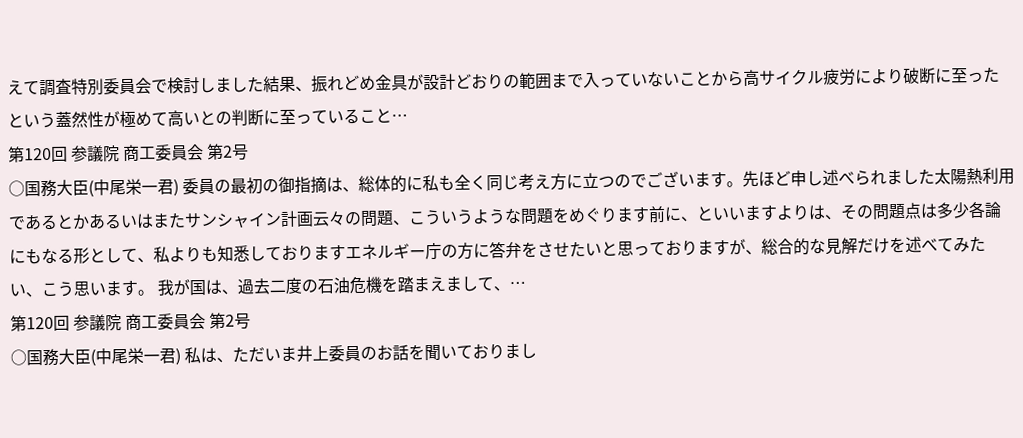えて調査特別委員会で検討しました結果、振れどめ金具が設計どおりの範囲まで入っていないことから高サイクル疲労により破断に至ったという蓋然性が極めて高いとの判断に至っていること…
第120回 参議院 商工委員会 第2号
○国務大臣(中尾栄一君) 委員の最初の御指摘は、総体的に私も全く同じ考え方に立つのでございます。先ほど申し述べられました太陽熱利用であるとかあるいはまたサンシャイン計画云々の問題、こういうような問題をめぐります前に、といいますよりは、その問題点は多少各論にもなる形として、私よりも知悉しておりますエネルギー庁の方に答弁をさせたいと思っておりますが、総合的な見解だけを述べてみたい、こう思います。 我が国は、過去二度の石油危機を踏まえまして、…
第120回 参議院 商工委員会 第2号
○国務大臣(中尾栄一君) 私は、ただいま井上委員のお話を聞いておりまし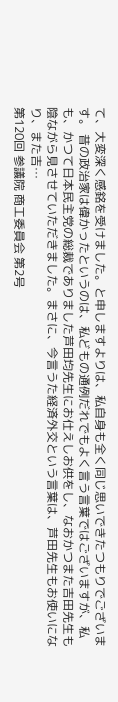て、大変深く感銘を受けました。と申しますよりは、私自身も全く同じ思いできたつもりでございます。 昔の政治家は偉かったというのは、私どもの通例だれでもよく言う言葉ではございますが、私も、かつて日本民主党の総裁でありました芦田均先生にお仕えしお供をし、なおかつまた吉田先生も陰ながら見させていただきました。まさに、今言うた経済外交という言葉は、芦田先生もお使いになり、また吉…
第120回 参議院 商工委員会 第2号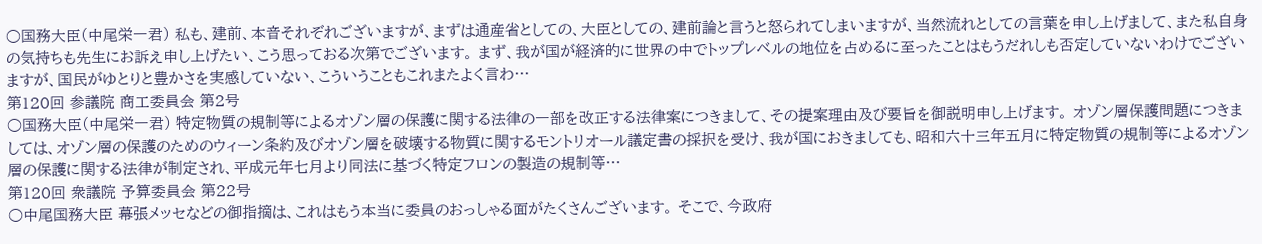○国務大臣(中尾栄一君) 私も、建前、本音それぞれございますが、まずは通産省としての、大臣としての、建前論と言うと怒られてしまいますが、当然流れとしての言葉を申し上げまして、また私自身の気持ちも先生にお訴え申し上げたい、こう思っておる次第でございます。 まず、我が国が経済的に世界の中でトップレベルの地位を占めるに至ったことはもうだれしも否定していないわけでございますが、国民がゆとりと豊かさを実感していない、こういうこともこれまたよく言わ…
第120回 参議院 商工委員会 第2号
○国務大臣(中尾栄一君) 特定物質の規制等によるオゾン層の保護に関する法律の一部を改正する法律案につきまして、その提案理由及び要旨を御説明申し上げます。 オゾン層保護問題につきましては、オゾン層の保護のためのウィーン条約及びオゾン層を破壊する物質に関するモントリオール議定書の採択を受け、我が国におきましても、昭和六十三年五月に特定物質の規制等によるオゾン層の保護に関する法律が制定され、平成元年七月より同法に基づく特定フロンの製造の規制等…
第120回 衆議院 予算委員会 第22号
○中尾国務大臣 幕張メッセなどの御指摘は、これはもう本当に委員のおっしゃる面がたくさんございます。 そこで、今政府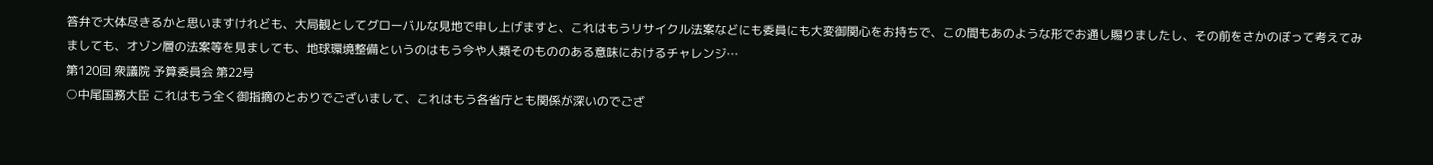答弁で大体尽きるかと思いますけれども、大局観としてグローバルな見地で申し上げますと、これはもうリサイクル法案などにも委員にも大変御関心をお持ちで、この間もあのような形でお通し賜りましたし、その前をさかのぼって考えてみましても、オゾン層の法案等を見ましても、地球環境整備というのはもう今や人類そのもののある意味におけるチャレンジ…
第120回 衆議院 予算委員会 第22号
○中尾国務大臣 これはもう全く御指摘のとおりでございまして、これはもう各省庁とも関係が深いのでござ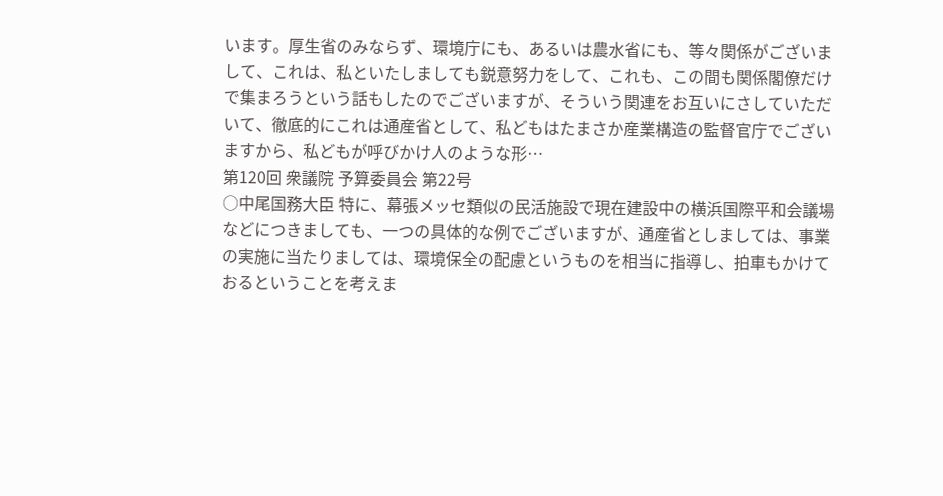います。厚生省のみならず、環境庁にも、あるいは農水省にも、等々関係がございまして、これは、私といたしましても鋭意努力をして、これも、この間も関係閣僚だけで集まろうという話もしたのでございますが、そういう関連をお互いにさしていただいて、徹底的にこれは通産省として、私どもはたまさか産業構造の監督官庁でございますから、私どもが呼びかけ人のような形…
第120回 衆議院 予算委員会 第22号
○中尾国務大臣 特に、幕張メッセ類似の民活施設で現在建設中の横浜国際平和会議場などにつきましても、一つの具体的な例でございますが、通産省としましては、事業の実施に当たりましては、環境保全の配慮というものを相当に指導し、拍車もかけておるということを考えま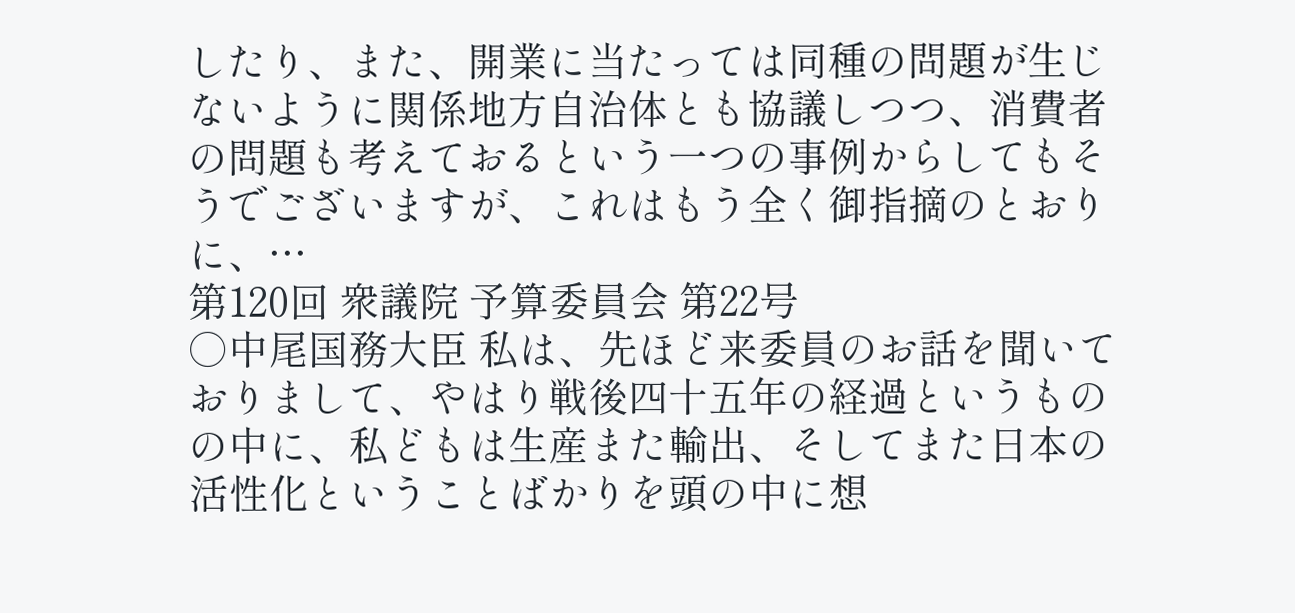したり、また、開業に当たっては同種の問題が生じないように関係地方自治体とも協議しつつ、消費者の問題も考えておるという一つの事例からしてもそうでございますが、これはもう全く御指摘のとおりに、…
第120回 衆議院 予算委員会 第22号
○中尾国務大臣 私は、先ほど来委員のお話を聞いておりまして、やはり戦後四十五年の経過というものの中に、私どもは生産また輸出、そしてまた日本の活性化ということばかりを頭の中に想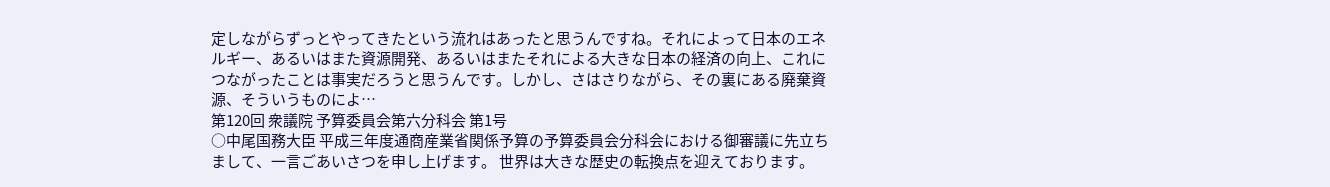定しながらずっとやってきたという流れはあったと思うんですね。それによって日本のエネルギー、あるいはまた資源開発、あるいはまたそれによる大きな日本の経済の向上、これにつながったことは事実だろうと思うんです。しかし、さはさりながら、その裏にある廃棄資源、そういうものによ…
第120回 衆議院 予算委員会第六分科会 第1号
○中尾国務大臣 平成三年度通商産業省関係予算の予算委員会分科会における御審議に先立ちまして、一言ごあいさつを申し上げます。 世界は大きな歴史の転換点を迎えております。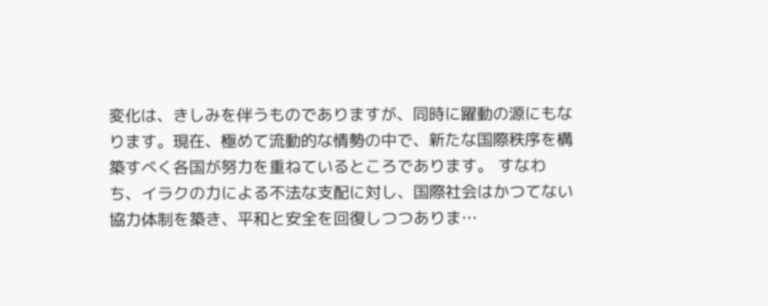変化は、きしみを伴うものでありますが、同時に躍動の源にもなります。現在、極めて流動的な情勢の中で、新たな国際秩序を構築すべく各国が努力を重ねているところであります。 すなわち、イラクの力による不法な支配に対し、国際社会はかつてない協力体制を築き、平和と安全を回復しつつありま…